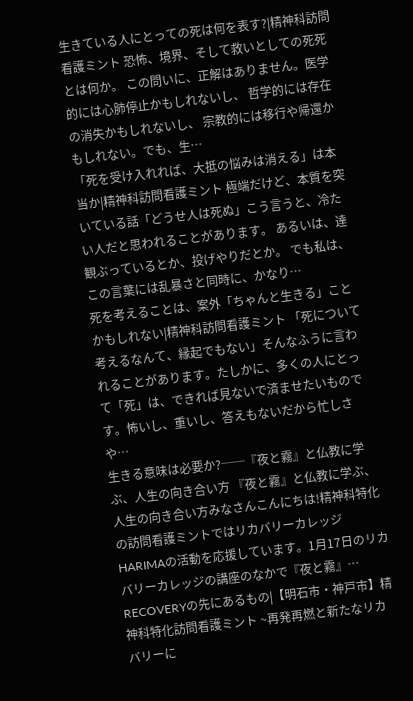生きている人にとっての死は何を表す?|精神科訪問看護ミント 恐怖、境界、そして救いとしての死死とは何か。 この問いに、正解はありません。医学的には心肺停止かもしれないし、 哲学的には存在の消失かもしれないし、 宗教的には移行や帰還かもしれない。でも、生…
「死を受け入れれば、大抵の悩みは消える」は本当か|精神科訪問看護ミント 極端だけど、本質を突いている話「どうせ人は死ぬ」こう言うと、冷たい人だと思われることがあります。 あるいは、達観ぶっているとか、投げやりだとか。 でも私は、この言葉には乱暴さと同時に、かなり…
死を考えることは、案外「ちゃんと生きる」ことかもしれない|精神科訪問看護ミント 「死について考えるなんて、縁起でもない」そんなふうに言われることがあります。たしかに、多くの人にとって「死」は、できれば見ないで済ませたいものです。怖いし、重いし、答えもないだから忙しさや…
生きる意味は必要か?──『夜と霧』と仏教に学ぶ、人生の向き合い方 『夜と霧』と仏教に学ぶ、人生の向き合い方みなさんこんにちは!精神科特化の訪問看護ミントではリカバリーカレッジHARIMAの活動を応援しています。1月17日のリカバリーカレッジの講座のなかで『夜と霧』…
RECOVERYの先にあるもの|【明石市・神戸市】精神科特化訪問看護ミント ~再発再燃と新たなリカバリーに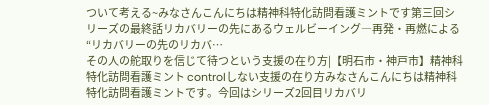ついて考える~みなさんこんにちは精神科特化訪問看護ミントです第三回シリーズの最終話リカバリーの先にあるウェルビーイング―再発・再燃による“リカバリーの先のリカバ…
その人の舵取りを信じて待つという支援の在り方|【明石市・神戸市】精神科特化訪問看護ミント controlしない支援の在り方みなさんこんにちは精神科特化訪問看護ミントです。今回はシリーズ2回目リカバリ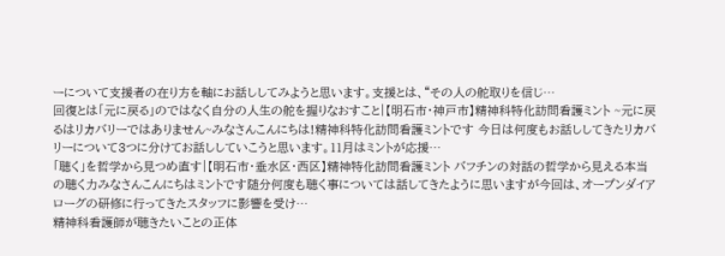ーについて支援者の在り方を軸にお話ししてみようと思います。支援とは、“その人の舵取りを信じ…
回復とは「元に戻る」のではなく自分の人生の舵を握りなおすこと|【明石市・神戸市】精神科特化訪問看護ミント ~元に戻るはリカバリーではありません~みなさんこんにちは!精神科特化訪問看護ミントです 今日は何度もお話ししてきたリカバリーについて3つに分けてお話ししていこうと思います。11月はミントが応援…
「聴く」を哲学から見つめ直す|【明石市・垂水区・西区】精神特化訪問看護ミント バフチンの対話の哲学から見える本当の聴く力みなさんこんにちはミントです随分何度も聴く事については話してきたように思いますが今回は、オープンダイアローグの研修に行ってきたスタッフに影響を受け…
精神科看護師が聴きたいことの正体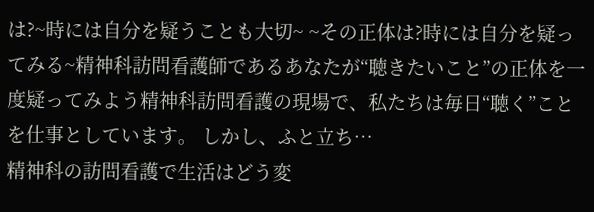は?~時には自分を疑うことも大切~ ~その正体は?時には自分を疑ってみる~精神科訪問看護師であるあなたが“聴きたいこと”の正体を一度疑ってみよう精神科訪問看護の現場で、私たちは毎日“聴く”ことを仕事としています。 しかし、ふと立ち…
精神科の訪問看護で生活はどう変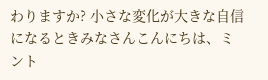わりますか? 小さな変化が大きな自信になるときみなさんこんにちは、ミント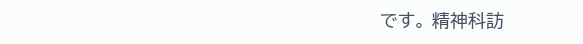です。 精神科訪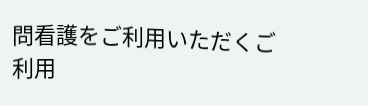問看護をご利用いただくご利用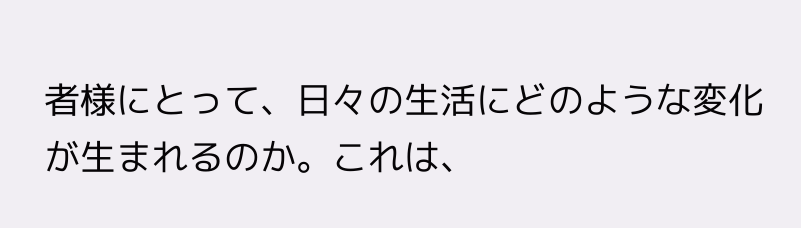者様にとって、日々の生活にどのような変化が生まれるのか。これは、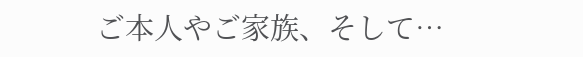ご本人やご家族、そして…